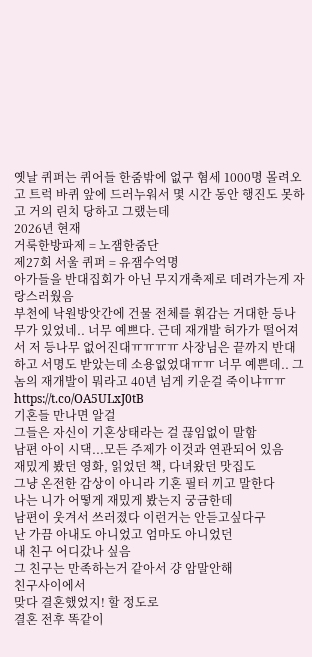옛날 퀴퍼는 퀴어들 한줌밖에 없구 혐세 1000명 몰려오고 트럭 바퀴 앞에 드러누워서 몇 시간 동안 행진도 못하고 거의 린치 당하고 그랬는데
2026년 현재
거룩한방파제 = 노잼한줌단
제27회 서울 퀴퍼 = 유잼수억명
아가들을 반대집회가 아닌 무지개축제로 데려가는게 자랑스러웠음
부천에 낙원방앗간에 건물 전체를 휘감는 거대한 등나무가 있었네.. 너무 예쁘다. 근데 재개발 허가가 떨어져서 저 등나무 없어진대ㅠㅠㅠㅠ 사장님은 끝까지 반대하고 서명도 받았는데 소용없었대ㅠㅠ 너무 예쁜데.. 그놈의 재개발이 뭐라고 40년 넘게 키운걸 죽이냐ㅠㅠ https://t.co/OA5ULxJ0tB
기혼들 만나면 알걸
그들은 자신이 기혼상태라는 걸 끊임없이 말함
남편 아이 시댁...모든 주제가 이것과 연관되어 있음
재밌게 봤던 영화, 읽었던 책, 다녀왔던 맛집도
그냥 온전한 감상이 아니라 기혼 필터 끼고 말한다
나는 니가 어떻게 재밌게 봤는지 궁금한데
남편이 웃겨서 쓰러졌다 이런거는 안듣고싶다구
난 가끔 아내도 아니었고 엄마도 아니었던
내 친구 어디갔나 싶음
그 친구는 만족하는거 같아서 걍 암말안해
친구사이에서
맞다 결혼했었지! 할 정도로
결혼 전후 똑같이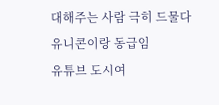대해주는 사람 극히 드물다
유니콘이랑 동급임
유튜브 도시여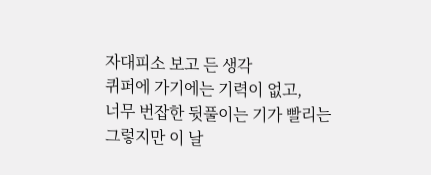자대피소 보고 든 생각
퀴퍼에 가기에는 기력이 없고,
너무 번잡한 뒷풀이는 기가 빨리는
그렇지만 이 날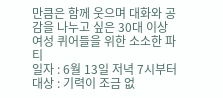만큼은 함께 웃으며 대화와 공감을 나누고 싶은 30대 이상 여성 퀴어들을 위한 소소한 파티
일자 : 6월 13일 저녁 7시부터
대상 : 기력이 조금 없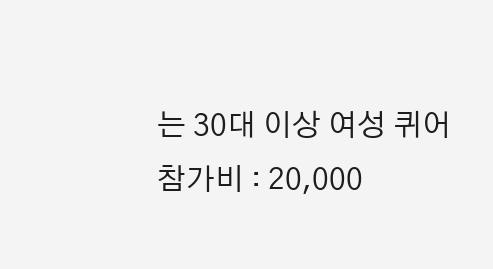는 30대 이상 여성 퀴어
참가비 : 20,000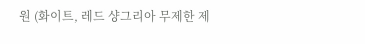원 (화이트, 레드 샹그리아 무제한 제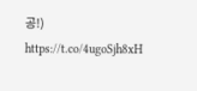공!)
https://t.co/4ugoSjh8xH